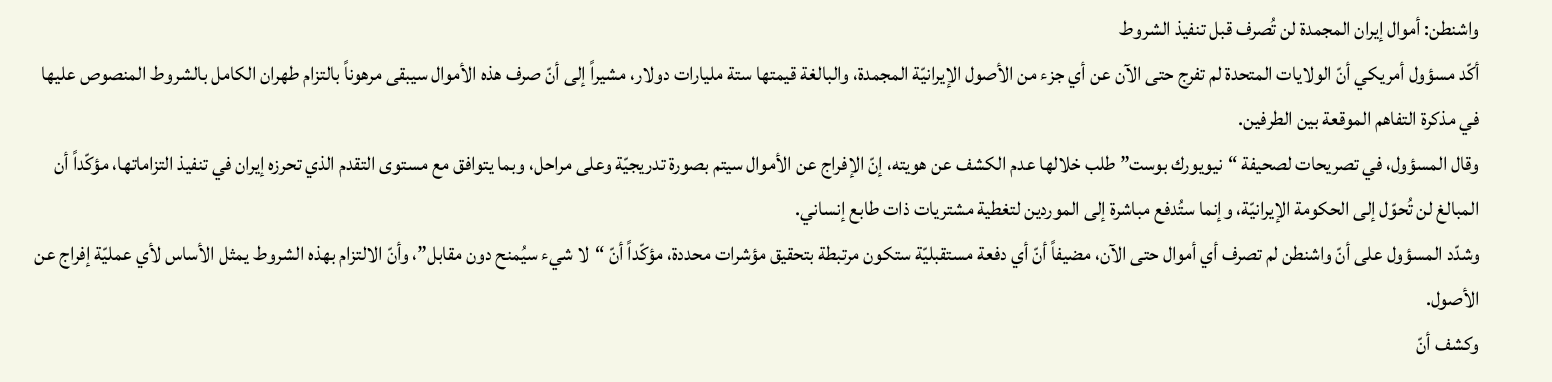واشنطن: أموال إيران المجمدة لن تُصرف قبل تنفيذ الشروط
أكّد مسؤول أمريكي أنّ الولايات المتحدة لم تفرج حتى الآن عن أي جزء من الأصول الإيرانيّة المجمدة، والبالغة قيمتها ستة مليارات دولار، مشيراً إلى أنّ صرف هذه الأموال سيبقى مرهوناً بالتزام طهران الكامل بالشروط المنصوص عليها في مذكرة التفاهم الموقعة بين الطرفين.
وقال المسؤول، في تصريحات لصحيفة “نيويورك بوست” طلب خلالها عدم الكشف عن هويته، إنّ الإفراج عن الأموال سيتم بصورة تدريجيّة وعلى مراحل، وبما يتوافق مع مستوى التقدم الذي تحرزه إيران في تنفيذ التزاماتها، مؤكّداً أن المبالغ لن تُحوّل إلى الحكومة الإيرانيّة، وإنما ستُدفع مباشرة إلى الموردين لتغطية مشتريات ذات طابع إنساني.
وشدّد المسؤول على أنّ واشنطن لم تصرف أي أموال حتى الآن، مضيفاً أنّ أي دفعة مستقبليّة ستكون مرتبطة بتحقيق مؤشرات محددة، مؤكّداً أنّ “لا شيء سيُمنح دون مقابل”، وأنّ الالتزام بهذه الشروط يمثل الأساس لأي عمليّة إفراج عن الأصول.
وكشف أنّ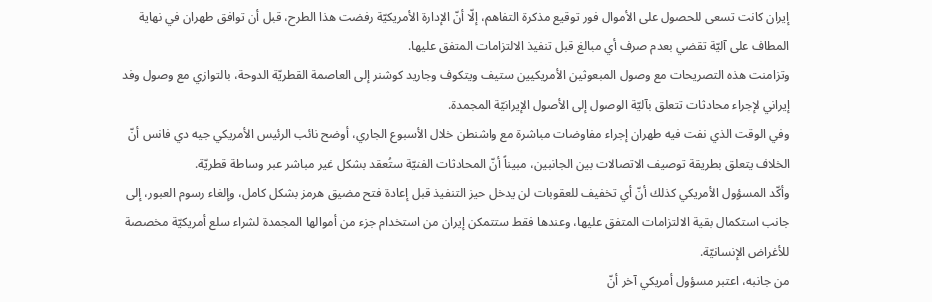إيران كانت تسعى للحصول على الأموال فور توقيع مذكرة التفاهم، إلّا أنّ الإدارة الأمريكيّة رفضت هذا الطرح، قبل أن توافق طهران في نهاية المطاف على آليّة تقضي بعدم صرف أي مبالغ قبل تنفيذ الالتزامات المتفق عليها.
وتزامنت هذه التصريحات مع وصول المبعوثين الأمريكيين ستيف ويتكوف وجاريد كوشنر إلى العاصمة القطريّة الدوحة، بالتوازي مع وصول وفد إيراني لإجراء محادثات تتعلق بآليّة الوصول إلى الأصول الإيرانيّة المجمدة.
وفي الوقت الذي نفت فيه طهران إجراء مفاوضات مباشرة مع واشنطن خلال الأسبوع الجاري، أوضح نائب الرئيس الأمريكي جيه دي فانس أنّ الخلاف يتعلق بطريقة توصيف الاتصالات بين الجانبين، مبيناً أنّ المحادثات الفنيّة ستُعقد بشكل غير مباشر عبر وساطة قطريّة.
وأكّد المسؤول الأمريكي كذلك أنّ أي تخفيف للعقوبات لن يدخل حيز التنفيذ قبل إعادة فتح مضيق هرمز بشكل كامل، وإلغاء رسوم العبور، إلى جانب استكمال بقية الالتزامات المتفق عليها، وعندها فقط ستتمكن إيران من استخدام جزء من أموالها المجمدة لشراء سلع أمريكيّة مخصصة للأغراض الإنسانيّة.
من جانبه، اعتبر مسؤول أمريكي آخر أنّ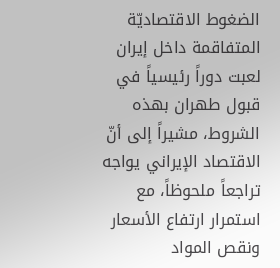الضغوط الاقتصاديّة المتفاقمة داخل إيران لعبت دوراً رئيسياً في قبول طهران بهذه الشروط، مشيراً إلى أنّ الاقتصاد الإيراني يواجه تراجعاً ملحوظاً، مع استمرار ارتفاع الأسعار ونقص المواد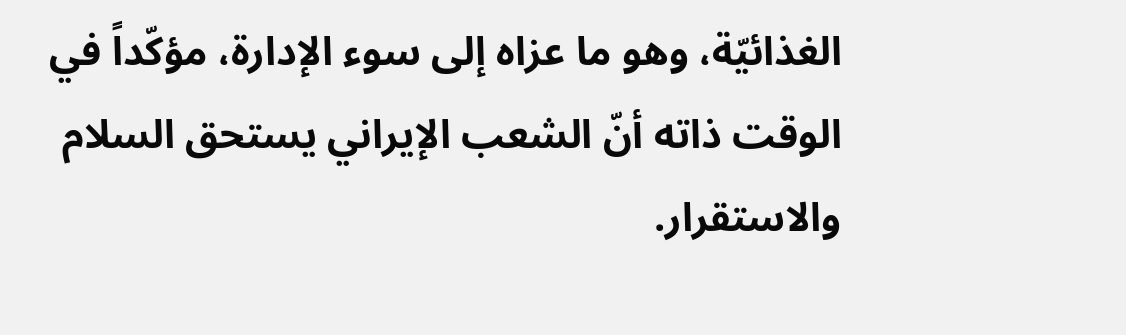الغذائيّة، وهو ما عزاه إلى سوء الإدارة، مؤكّداً في الوقت ذاته أنّ الشعب الإيراني يستحق السلام والاستقرار.